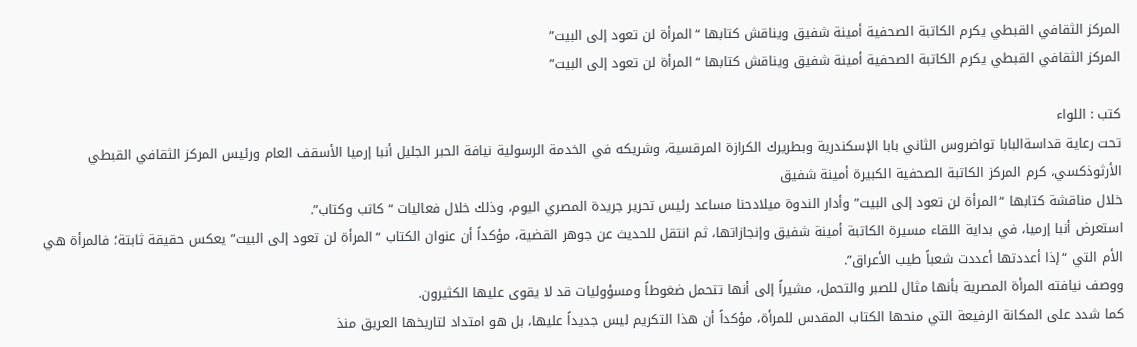المركز الثقافي القبطي يكرم الكاتبة الصحفية أمينة شفيق ويناقش كتابها “المرأة لن تعود إلى البيت”
المركز الثقافي القبطي يكرم الكاتبة الصحفية أمينة شفيق ويناقش كتابها “المرأة لن تعود إلى البيت”

كتب : اللواء
تحت رعاية قداسةالبابا تواضروس الثاني بابا الإسكندرية وبطريرك الكرازة المرقسية، وشريكه في الخدمة الرسولية نيافة الحبر الجليل أنبا إرميا الأسقف العام ورئيس المركز الثقافي القبطي الأرثوذكسي، كرم المركز الكاتبة الصحفية الكبيرة أمينة شفيق
خلال مناقشة كتابها “المرأة لن تعود إلى البيت” وأدار الندوة ميلادحنا مساعد رئيس تحرير جريدة المصري اليوم، وذلك خلال فعاليات “كاتب وكتاب”.
استعرض أنبا إرميا، في بداية اللقاء مسيرة الكاتبة أمينة شفيق وإنجازاتها، ثم انتقل للحديث عن جوهر القضية، مؤكداً أن عنوان الكتاب “المرأة لن تعود إلى البيت” يعكس حقيقة ثابتة؛ فالمرأة هي الأم التي “إذا أعددتها أعددت شعباً طيب الأعراق”.
ووصف نيافته المرأة المصرية بأنها مثال للصبر والتحمل، مشيراً إلى أنها تتحمل ضغوطاً ومسؤوليات قد لا يقوى عليها الكثيرون.
كما شدد على المكانة الرفيعة التي منحها الكتاب المقدس للمرأة، مؤكداً أن هذا التكريم ليس جديداً عليها، بل هو امتداد لتاريخها العريق منذ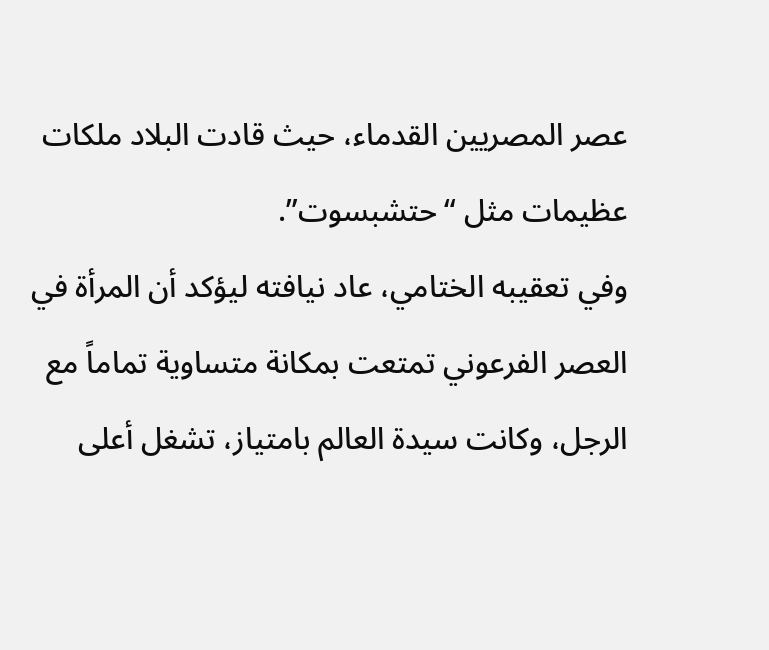عصر المصريين القدماء، حيث قادت البلاد ملكات عظيمات مثل “حتشبسوت”.
وفي تعقيبه الختامي، عاد نيافته ليؤكد أن المرأة في العصر الفرعوني تمتعت بمكانة متساوية تماماً مع الرجل، وكانت سيدة العالم بامتياز، تشغل أعلى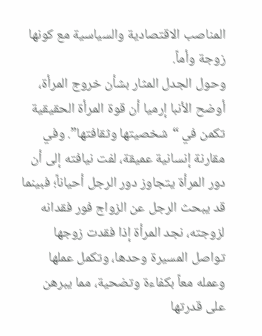المناصب الاقتصادية والسياسية مع كونها زوجة وأماً.
وحول الجدل المثار بشأن خروج المرأة، أوضح الأنبا إرميا أن قوة المرأة الحقيقية تكمن في “شخصيتها وثقافتها”. وفي مقارنة إنسانية عميقة، لفت نيافته إلى أن دور المرأة يتجاوز دور الرجل أحياناً؛ فبينما قد يبحث الرجل عن الزواج فور فقدانه لزوجته، نجد المرأة إذا فقدت زوجها تواصل المسيرة وحدها، وتكمل عملها وعمله معاً بكفاءة وتضحية، مما يبرهن على قدرتها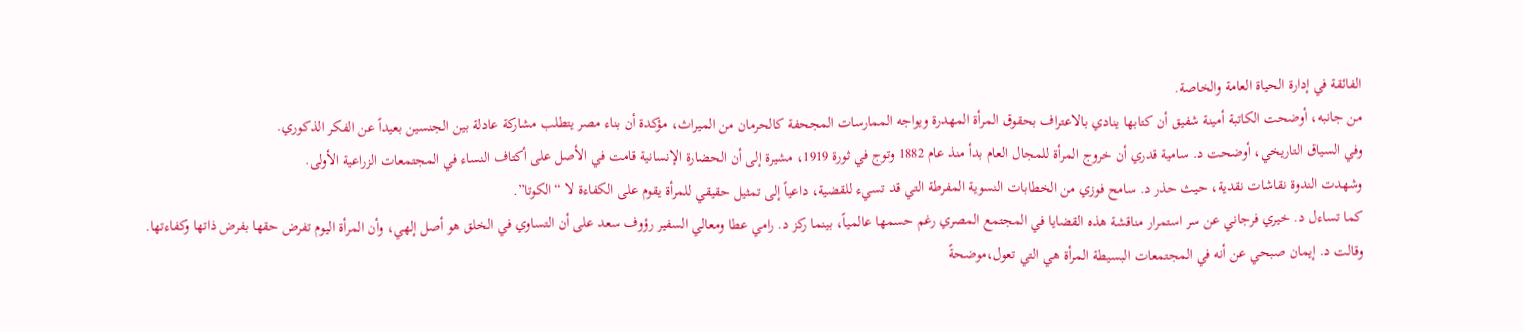الفائقة في إدارة الحياة العامة والخاصة.
من جانبه، أوضحت الكاتبة أمينة شفيق أن كتابها ينادي بالاعتراف بحقوق المرأة المهدرة ويواجه الممارسات المجحفة كالحرمان من الميراث، مؤكدة أن بناء مصر يتطلب مشاركة عادلة بين الجنسين بعيداً عن الفكر الذكوري.
وفي السياق التاريخي، أوضحت د. سامية قدري أن خروج المرأة للمجال العام بدأ منذ عام 1882 وتوج في ثورة 1919، مشيرة إلى أن الحضارة الإنسانية قامت في الأصل على أكتاف النساء في المجتمعات الزراعية الأولى.
وشهدت الندوة نقاشات نقدية، حيث حذر د. سامح فوزي من الخطابات النسوية المفرطة التي قد تسيء للقضية، داعياً إلى تمثيل حقيقي للمرأة يقوم على الكفاءة لا “الكوتا”.
كما تساءل د. خيري فرجاني عن سر استمرار مناقشة هذه القضايا في المجتمع المصري رغم حسمها عالمياً، بينما ركز د. رامي عطا ومعالي السفير رؤوف سعد على أن التساوي في الخلق هو أصل إلهي، وأن المرأة اليوم تفرض حقها بفرض ذاتها وكفاءتها.
وقالت د. إيمان صبحي عن أنه في المجتمعات البسيطة المرأة هي التي تعول،موضحةً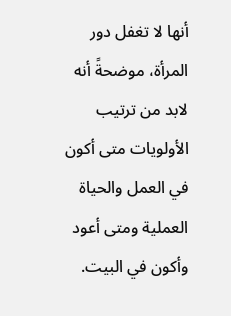أنها لا تغفل دور المرأة، موضحةً أنه لابد من ترتيب الأولويات متى أكون في العمل والحياة العملية ومتى أعود وأكون في البيت.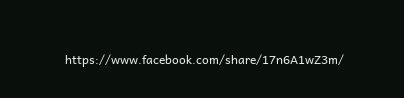https://www.facebook.com/share/17n6A1wZ3m/